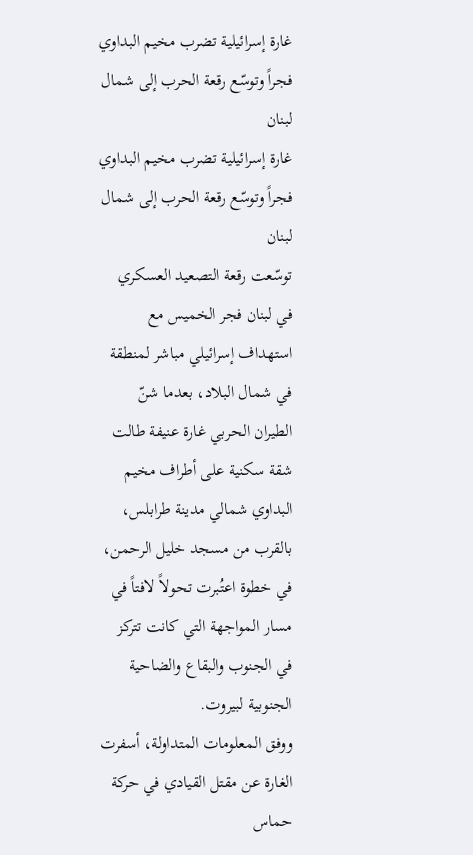غارة إسرائيلية تضرب مخيم البداوي فجراً وتوسّع رقعة الحرب إلى شمال لبنان
غارة إسرائيلية تضرب مخيم البداوي فجراً وتوسّع رقعة الحرب إلى شمال لبنان
توسّعت رقعة التصعيد العسكري في لبنان فجر الخميس مع استهداف إسرائيلي مباشر لمنطقة في شمال البلاد، بعدما شنّ الطيران الحربي غارة عنيفة طالت شقة سكنية على أطراف مخيم البداوي شمالي مدينة طرابلس، بالقرب من مسجد خليل الرحمن، في خطوة اعتُبرت تحولاً لافتاً في مسار المواجهة التي كانت تتركز في الجنوب والبقاع والضاحية الجنوبية لبيروت.
ووفق المعلومات المتداولة، أسفرت الغارة عن مقتل القيادي في حركة حماس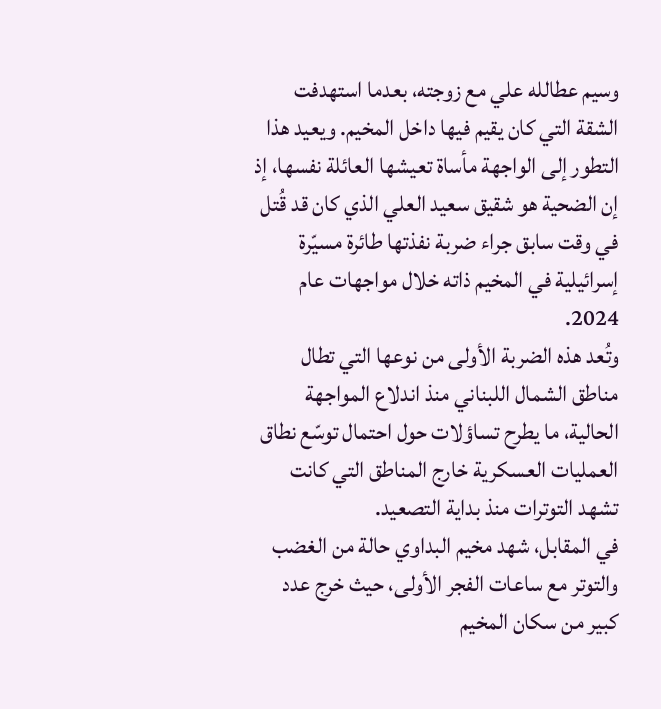وسيم عطالله علي مع زوجته، بعدما استهدفت الشقة التي كان يقيم فيها داخل المخيم. ويعيد هذا التطور إلى الواجهة مأساة تعيشها العائلة نفسها، إذ إن الضحية هو شقيق سعيد العلي الذي كان قد قُتل في وقت سابق جراء ضربة نفذتها طائرة مسيّرة إسرائيلية في المخيم ذاته خلال مواجهات عام 2024.
وتُعد هذه الضربة الأولى من نوعها التي تطال مناطق الشمال اللبناني منذ اندلاع المواجهة الحالية، ما يطرح تساؤلات حول احتمال توسّع نطاق العمليات العسكرية خارج المناطق التي كانت تشهد التوترات منذ بداية التصعيد.
في المقابل، شهد مخيم البداوي حالة من الغضب والتوتر مع ساعات الفجر الأولى، حيث خرج عدد كبير من سكان المخيم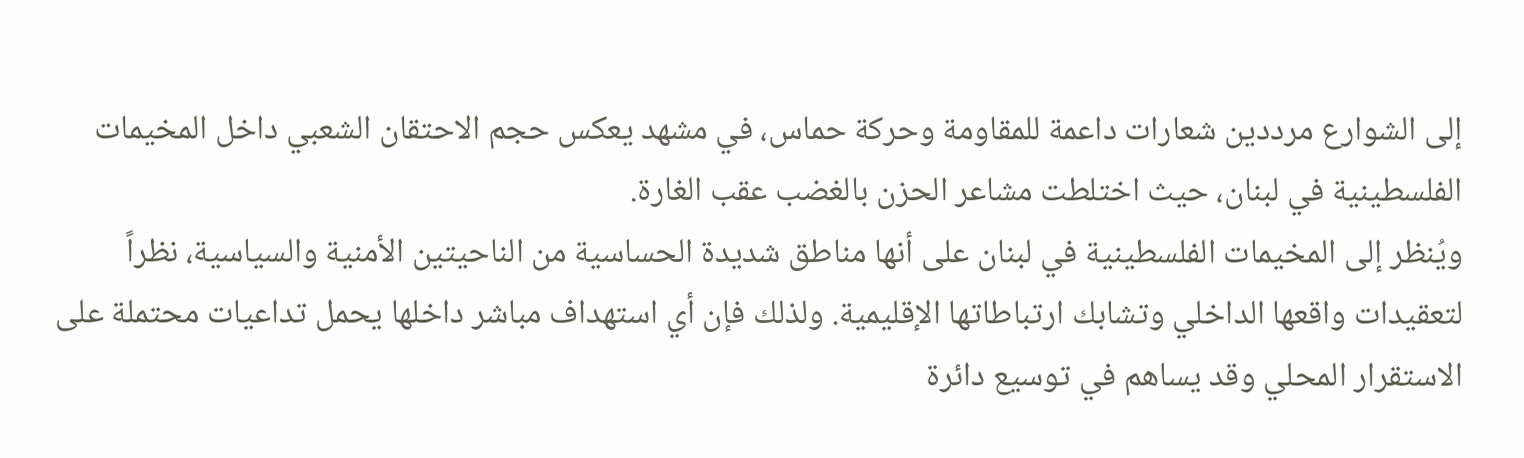إلى الشوارع مرددين شعارات داعمة للمقاومة وحركة حماس، في مشهد يعكس حجم الاحتقان الشعبي داخل المخيمات الفلسطينية في لبنان، حيث اختلطت مشاعر الحزن بالغضب عقب الغارة.
ويُنظر إلى المخيمات الفلسطينية في لبنان على أنها مناطق شديدة الحساسية من الناحيتين الأمنية والسياسية، نظراً لتعقيدات واقعها الداخلي وتشابك ارتباطاتها الإقليمية. ولذلك فإن أي استهداف مباشر داخلها يحمل تداعيات محتملة على الاستقرار المحلي وقد يساهم في توسيع دائرة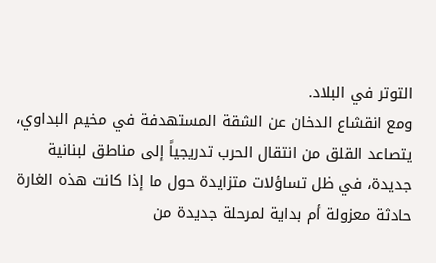التوتر في البلاد.
ومع انقشاع الدخان عن الشقة المستهدفة في مخيم البداوي، يتصاعد القلق من انتقال الحرب تدريجياً إلى مناطق لبنانية جديدة، في ظل تساؤلات متزايدة حول ما إذا كانت هذه الغارة حادثة معزولة أم بداية لمرحلة جديدة من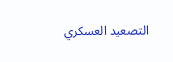التصعيد العسكري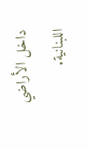داخل الأراضي اللبنانية.